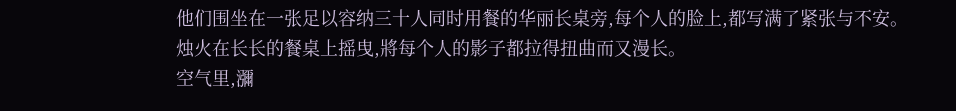他们围坐在一张足以容纳三十人同时用餐的华丽长桌旁,每个人的脸上,都写满了紧张与不安。
烛火在长长的餐桌上摇曳,將每个人的影子都拉得扭曲而又漫长。
空气里,瀰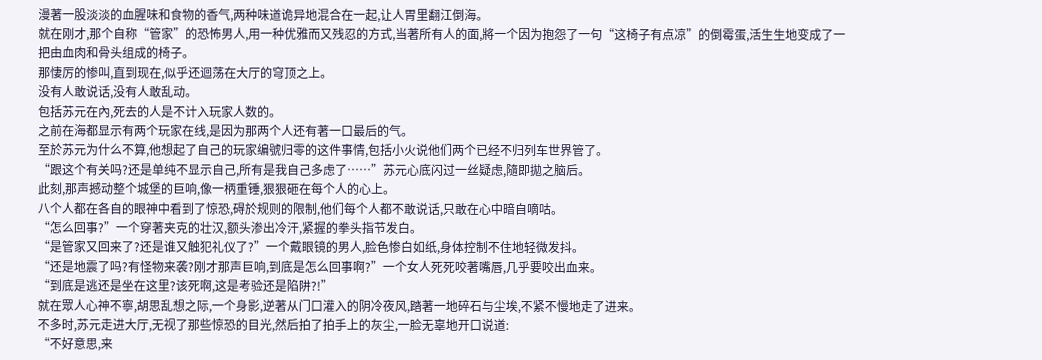漫著一股淡淡的血腥味和食物的香气,两种味道诡异地混合在一起,让人胃里翻江倒海。
就在刚才,那个自称“管家”的恐怖男人,用一种优雅而又残忍的方式,当著所有人的面,將一个因为抱怨了一句“这椅子有点凉”的倒霉蛋,活生生地变成了一把由血肉和骨头组成的椅子。
那悽厉的惨叫,直到现在,似乎还迴荡在大厅的穹顶之上。
没有人敢说话,没有人敢乱动。
包括苏元在內,死去的人是不计入玩家人数的。
之前在海都显示有两个玩家在线,是因为那两个人还有著一口最后的气。
至於苏元为什么不算,他想起了自己的玩家编號归零的这件事情,包括小火说他们两个已经不归列车世界管了。
“跟这个有关吗?还是单纯不显示自己,所有是我自己多虑了……”苏元心底闪过一丝疑虑,隨即拋之脑后。
此刻,那声撼动整个城堡的巨响,像一柄重锤,狠狠砸在每个人的心上。
八个人都在各自的眼神中看到了惊恐,碍於规则的限制,他们每个人都不敢说话,只敢在心中暗自嘀咕。
“怎么回事?”一个穿著夹克的壮汉,额头渗出冷汗,紧握的拳头指节发白。
“是管家又回来了?还是谁又触犯礼仪了?”一个戴眼镜的男人,脸色惨白如纸,身体控制不住地轻微发抖。
“还是地震了吗?有怪物来袭?刚才那声巨响,到底是怎么回事啊?”一个女人死死咬著嘴唇,几乎要咬出血来。
“到底是逃还是坐在这里?该死啊,这是考验还是陷阱?!”
就在眾人心神不寧,胡思乱想之际,一个身影,逆著从门口灌入的阴冷夜风,踏著一地碎石与尘埃,不紧不慢地走了进来。
不多时,苏元走进大厅,无视了那些惊恐的目光,然后拍了拍手上的灰尘,一脸无辜地开口说道:
“不好意思,来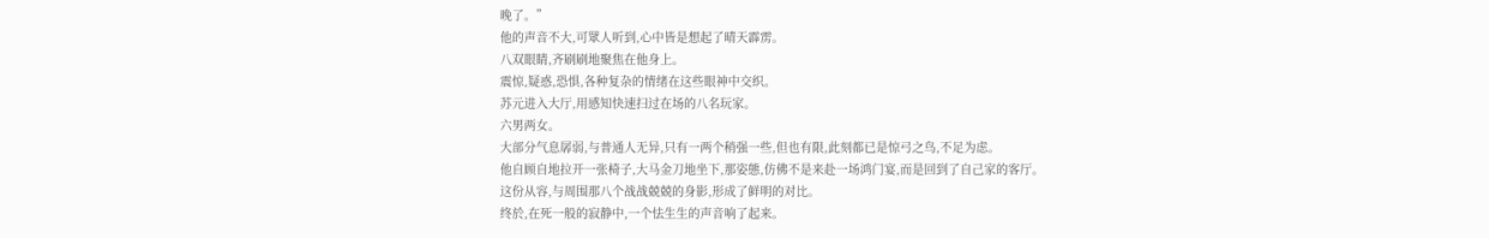晚了。”
他的声音不大,可眾人听到,心中皆是想起了晴天霹雳。
八双眼睛,齐刷刷地聚焦在他身上。
震惊,疑惑,恐惧,各种复杂的情绪在这些眼神中交织。
苏元进入大厅,用感知快速扫过在场的八名玩家。
六男两女。
大部分气息孱弱,与普通人无异,只有一两个稍强一些,但也有限,此刻都已是惊弓之鸟,不足为虑。
他自顾自地拉开一张椅子,大马金刀地坐下,那姿態,仿佛不是来赴一场鸿门宴,而是回到了自己家的客厅。
这份从容,与周围那八个战战兢兢的身影,形成了鲜明的对比。
终於,在死一般的寂静中,一个怯生生的声音响了起来。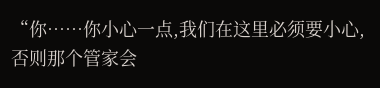“你……你小心一点,我们在这里必须要小心,否则那个管家会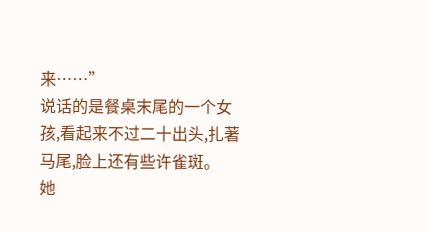来……”
说话的是餐桌末尾的一个女孩,看起来不过二十出头,扎著马尾,脸上还有些许雀斑。
她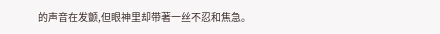的声音在发颤,但眼神里却带著一丝不忍和焦急。